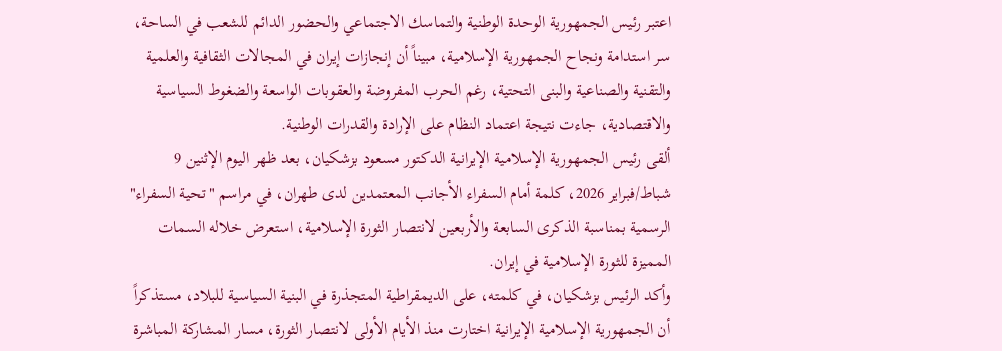اعتبر رئيس الجمهورية الوحدة الوطنية والتماسك الاجتماعي والحضور الدائم للشعب في الساحة، سر استدامة ونجاح الجمهورية الإسلامية، مبيناً أن إنجازات إيران في المجالات الثقافية والعلمية والتقنية والصناعية والبنى التحتية، رغم الحرب المفروضة والعقوبات الواسعة والضغوط السياسية والاقتصادية، جاءت نتيجة اعتماد النظام على الإرادة والقدرات الوطنية.
ألقى رئيس الجمهورية الإسلامية الإيرانية الدكتور مسعود بزشكيان، بعد ظهر اليوم الإثنين 9 شباط/فبراير 2026، كلمة أمام السفراء الأجانب المعتمدين لدى طهران، في مراسم "تحية السفراء" الرسمية بمناسبة الذكرى السابعة والأربعين لانتصار الثورة الإسلامية، استعرض خلاله السمات المميزة للثورة الإسلامية في إيران.
وأكد الرئيس بزشكيان، في كلمته، على الديمقراطية المتجذرة في البنية السياسية للبلاد، مستذكراً أن الجمهورية الإسلامية الإيرانية اختارت منذ الأيام الأولى لانتصار الثورة، مسار المشاركة المباشرة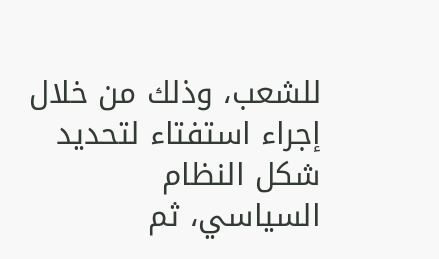للشعب، وذلك من خلال إجراء استفتاء لتحديد شكل النظام السياسي، ثم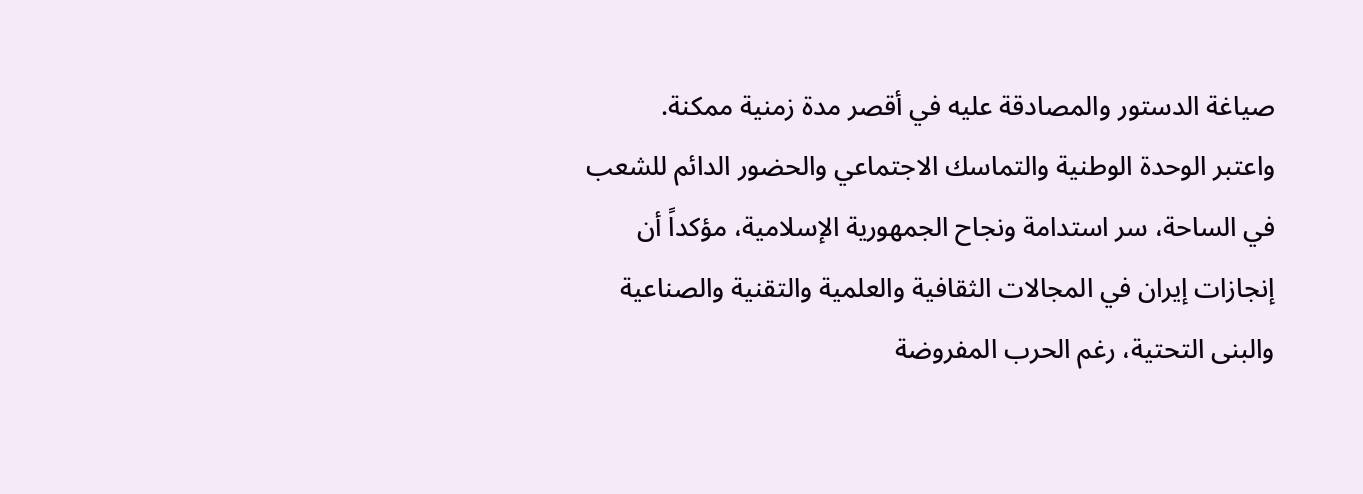صياغة الدستور والمصادقة عليه في أقصر مدة زمنية ممكنة.
واعتبر الوحدة الوطنية والتماسك الاجتماعي والحضور الدائم للشعب في الساحة، سر استدامة ونجاح الجمهورية الإسلامية، مؤكداً أن إنجازات إيران في المجالات الثقافية والعلمية والتقنية والصناعية والبنى التحتية، رغم الحرب المفروضة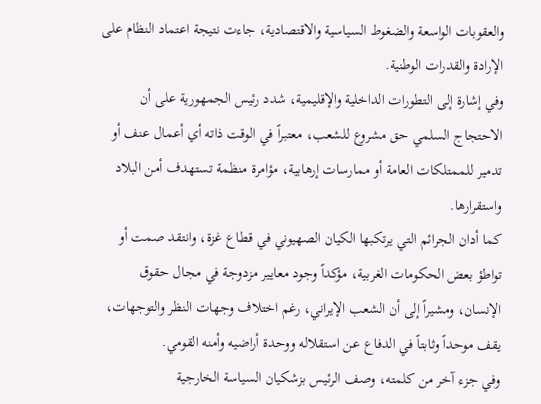والعقوبات الواسعة والضغوط السياسية والاقتصادية، جاءت نتيجة اعتماد النظام على الإرادة والقدرات الوطنية.
وفي إشارة إلى التطورات الداخلية والإقليمية، شدد رئيس الجمهورية على أن الاحتجاج السلمي حق مشروع للشعب، معتبراً في الوقت ذاته أي أعمال عنف أو تدمير للممتلكات العامة أو ممارسات إرهابية، مؤامرة منظمة تستهدف أمن البلاد واستقرارها.
كما أدان الجرائم التي يرتكبها الكيان الصهيوني في قطاع غزة، وانتقد صمت أو تواطؤ بعض الحكومات الغربية، مؤكداً وجود معايير مزدوجة في مجال حقوق الإنسان، ومشيراً إلى أن الشعب الإيراني، رغم اختلاف وجهات النظر والتوجهات، يقف موحداً وثابتاً في الدفاع عن استقلاله ووحدة أراضيه وأمنه القومي.
وفي جزء آخر من كلمته، وصف الرئيس بزشكيان السياسة الخارجية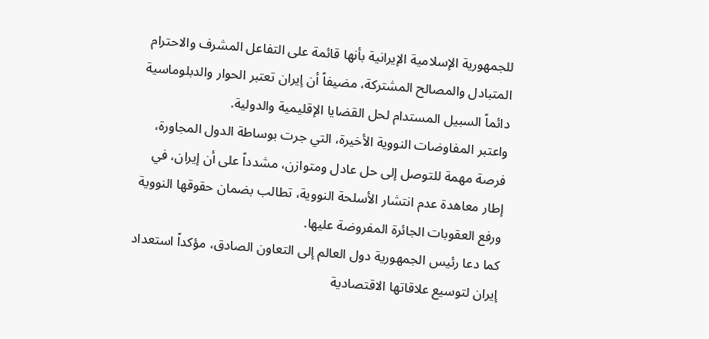للجمهورية الإسلامية الإيرانية بأنها قائمة على التفاعل المشرف والاحترام المتبادل والمصالح المشتركة، مضيفاً أن إيران تعتبر الحوار والدبلوماسية دائماً السبيل المستدام لحل القضايا الإقليمية والدولية.
واعتبر المفاوضات النووية الأخيرة، التي جرت بوساطة الدول المجاورة، فرصة مهمة للتوصل إلى حل عادل ومتوازن، مشدداً على أن إيران، في إطار معاهدة عدم انتشار الأسلحة النووية، تطالب بضمان حقوقها النووية ورفع العقوبات الجائرة المفروضة عليها.
كما دعا رئيس الجمهورية دول العالم إلى التعاون الصادق، مؤكداً استعداد إيران لتوسيع علاقاتها الاقتصادية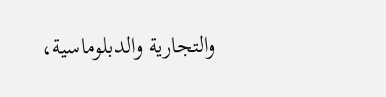والتجارية والدبلوماسية،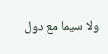ولا سيما مع دول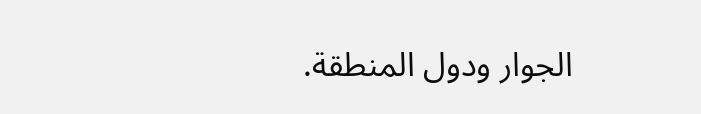الجوار ودول المنطقة.